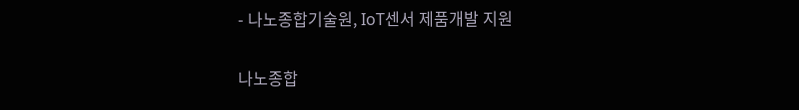- 나노종합기술원, IoT센서 제품개발 지원

나노종합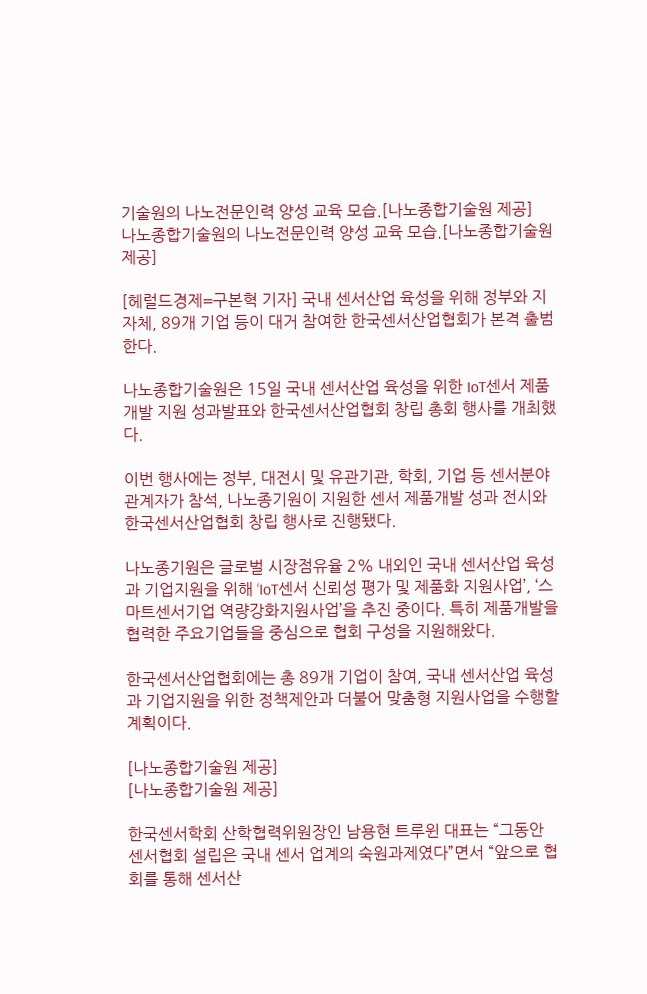기술원의 나노전문인력 양성 교육 모습.[나노종합기술원 제공]
나노종합기술원의 나노전문인력 양성 교육 모습.[나노종합기술원 제공]

[헤럴드경제=구본혁 기자] 국내 센서산업 육성을 위해 정부와 지자체, 89개 기업 등이 대거 참여한 한국센서산업협회가 본격 출범한다.

나노종합기술원은 15일 국내 센서산업 육성을 위한 IoT센서 제품개발 지원 성과발표와 한국센서산업협회 창립 총회 행사를 개최했다.

이번 행사에는 정부, 대전시 및 유관기관, 학회, 기업 등 센서분야 관계자가 참석, 나노종기원이 지원한 센서 제품개발 성과 전시와 한국센서산업협회 창립 행사로 진행됐다.

나노종기원은 글로벌 시장점유율 2% 내외인 국내 센서산업 육성과 기업지원을 위해 ‘IoT센서 신뢰성 평가 및 제품화 지원사업’, ‘스마트센서기업 역량강화지원사업’을 추진 중이다. 특히 제품개발을 협력한 주요기업들을 중심으로 협회 구성을 지원해왔다.

한국센서산업협회에는 총 89개 기업이 참여, 국내 센서산업 육성과 기업지원을 위한 정책제안과 더불어 맞춤형 지원사업을 수행할 계획이다.

[나노종합기술원 제공]
[나노종합기술원 제공]

한국센서학회 산학협력위원장인 남용현 트루윈 대표는 “그동안 센서협회 설립은 국내 센서 업계의 숙원과제였다”면서 “앞으로 협회를 통해 센서산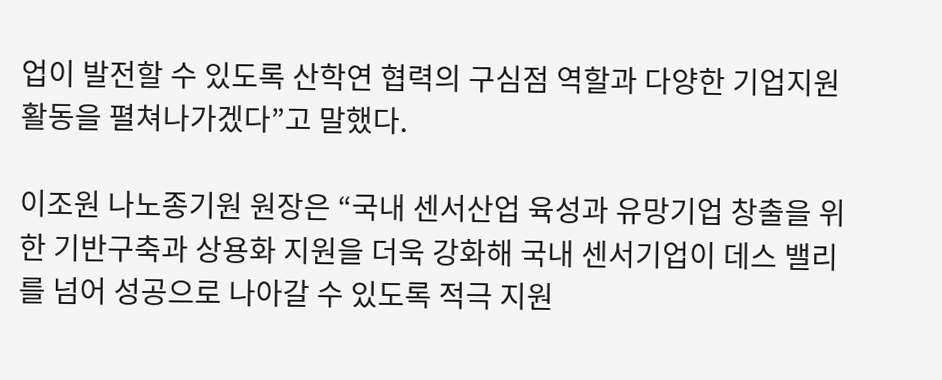업이 발전할 수 있도록 산학연 협력의 구심점 역할과 다양한 기업지원 활동을 펼쳐나가겠다”고 말했다.

이조원 나노종기원 원장은 “국내 센서산업 육성과 유망기업 창출을 위한 기반구축과 상용화 지원을 더욱 강화해 국내 센서기업이 데스 밸리를 넘어 성공으로 나아갈 수 있도록 적극 지원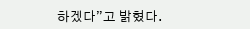하겠다”고 밝혔다.